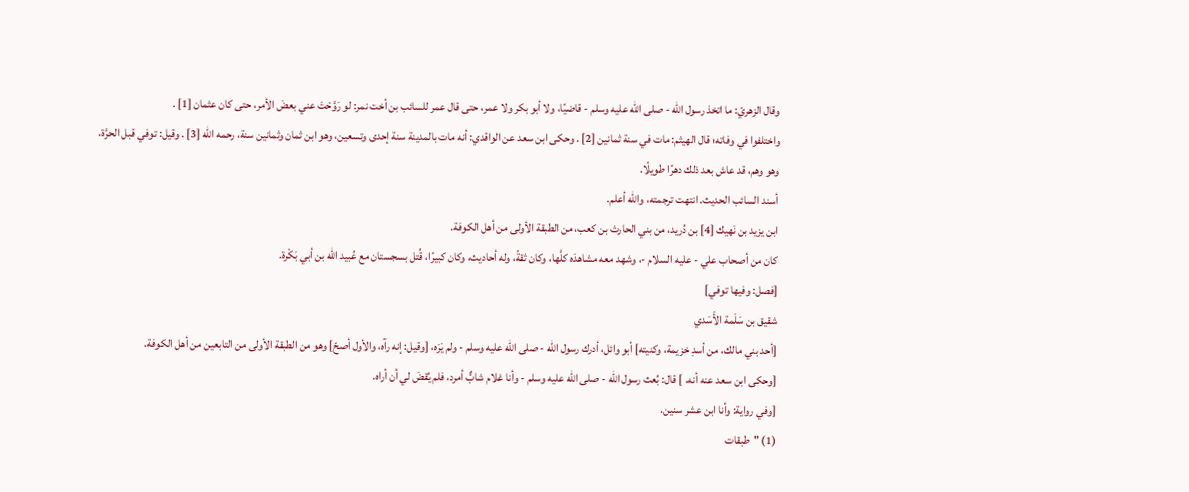وقال الزهريّ: ما اتخذ رسول الله - صلى الله عليه وسلم - قاضيًا، ولا أبو بكر ولا عمر، حتى قال عمر للسائب بن أخت نمر: لو رَوَّحْتَ عني بعضَ الأمر، حتى كان عثمان [1] .
واختلفوا في وفاته؛ قال الهيثم: مات في سنة ثمانين [2] . وحكى ابن سعد عن الواقدي: أنه مات بالمدينة سنة إحدى وتسعين، وهو ابن ثمان وثمانين سنة، رحمه الله [3] . وقيل: توفي قبل الحرَّة، وهو وهم، قد عاش بعد ذلك دهرًا طويلًا.
أسند السائب الحديث. انتهت ترجمته، والله أعلم.
ابن يزيد بن نَهيك [4] بن دُريد، من بني الحارث بن كعب، من الطبقة الأولى من أهل الكوفة.
كان من أصحاب علي - عليه السلام -، وشهد معه مشاهدَه كلَّها، وكان ثقةً، وله أحاديث، وكان كبيرًا، قُتل بسجستان مع عُبيد الله بن أبي بَكْرة.
[فصل: وفيها توفي]
شقيق بن سَلَمة الأَسَدي
[أحد بني مالك، من أسدِ خزيمة، وكنيته] أبو وائل، أدرك رسول الله - صلى الله عليه وسلم - ولم يَرَه، [وقيل: إنه رآه، والأول أصحّ] وهو من الطبقة الأولى من التابعين من أهل الكوفة.
[وحكى ابن سعد عنه أنه، ] قال: بُعث رسول الله - صلى الله عليه وسلم - وأنا غلام شابٌّ أمرد، فلم يُقضَ لي أن أراه.
[وفي رواية: وأنا ابن عشر سنين.
(1) "طبقات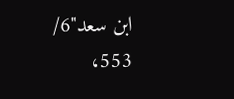ابن سعد"6/ 553،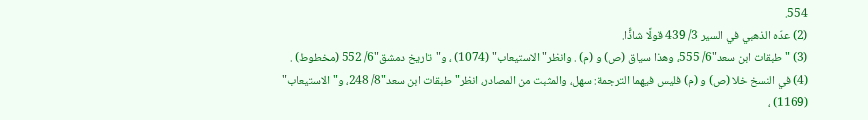554.
(2) عدّه الذهبي في السير 3/ 439 قولًا شاذًّا.
(3) "طبقات ابن سعد"6/ 555، وهذا سياق (ص) و (م) . وانظر"الاستيعاب" (1074) ، و"تاريخ دمشق"6/ 552 (مخطوط) .
(4) في النسخ خلا (ص) و (م) فليس فيهما الترجمة: سهل، والمثبت من المصادر، انظر"طبقات ابن سعد"8/ 248، و"الاستيعاب" (1169) ،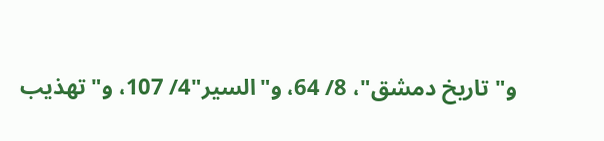و"تاريخ دمشق"، 8/ 64، و"السير"4/ 107، و"تهذيب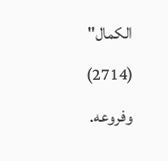الكمال" (2714) وفروعه.